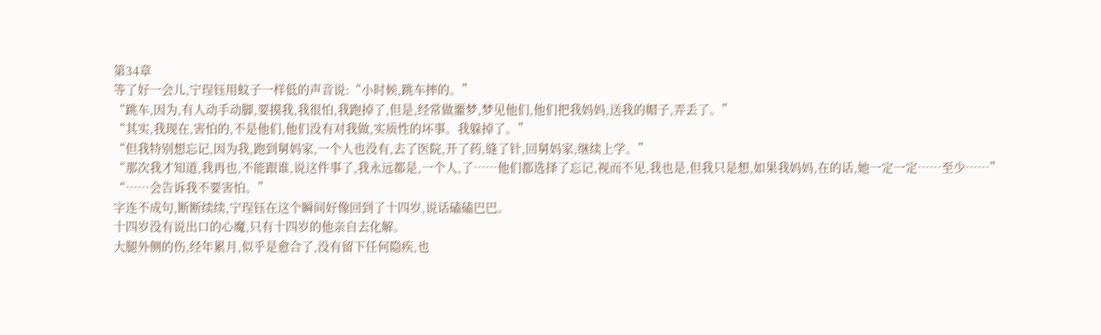第34章
等了好一会儿,宁珵钰用蚊子一样低的声音说:“小时候,跳车摔的。”
“跳车,因为,有人动手动脚,要摸我,我很怕,我跑掉了,但是,经常做噩梦,梦见他们,他们把我妈妈,送我的帽子,弄丢了。”
“其实,我现在,害怕的,不是他们,他们没有对我做,实质性的坏事。我躲掉了。”
“但我特别想忘记,因为我,跑到舅妈家,一个人也没有,去了医院,开了药,缝了针,回舅妈家,继续上学。”
“那次我才知道,我再也,不能跟谁,说这件事了,我永远都是,一个人,了……他们都选择了忘记,视而不见,我也是,但我只是想,如果我妈妈,在的话,她一定一定……至少……”
“……会告诉我不要害怕。”
字连不成句,断断续续,宁珵钰在这个瞬间好像回到了十四岁,说话磕磕巴巴。
十四岁没有说出口的心魔,只有十四岁的他亲自去化解。
大腿外侧的伤,经年累月,似乎是愈合了,没有留下任何隐疾,也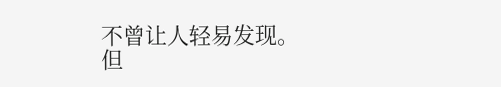不曾让人轻易发现。
但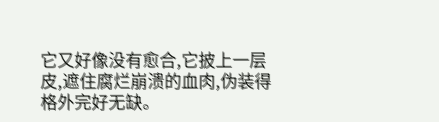它又好像没有愈合,它披上一层皮,遮住腐烂崩溃的血肉,伪装得格外完好无缺。